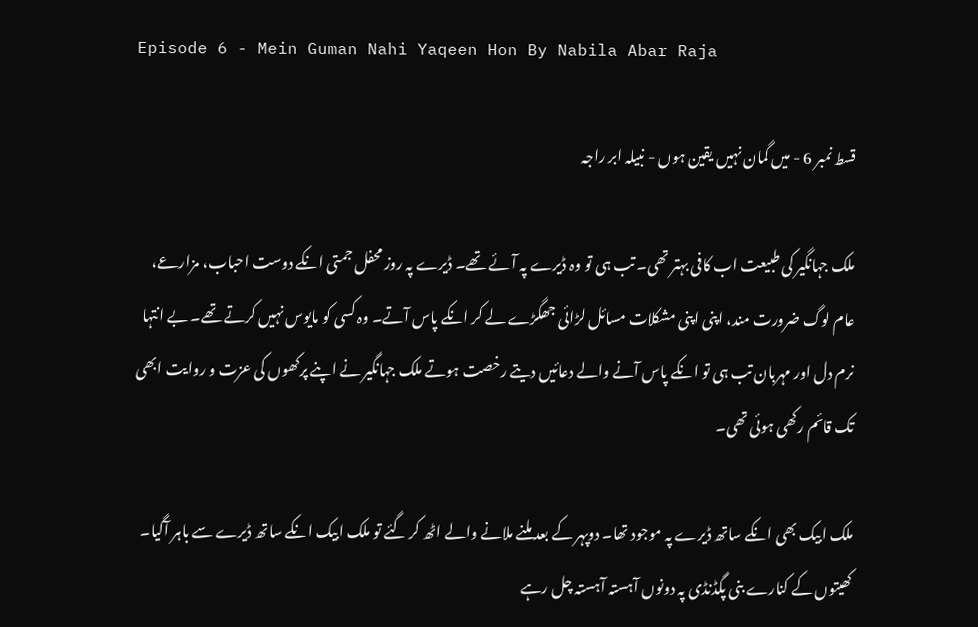Episode 6 - Mein Guman Nahi Yaqeen Hon By Nabila Abar Raja

قسط نمبر 6 - میں گمان نہیں یقین ہوں - نبیلہ ابر راجہ

ملک جہانگیر کی طبیعت اب کافی بہتر تھی۔ تب ہی تو وہ ڈیرے پہ آئے تھے۔ ڈیرے پہ روز محفل جمتی انکے دوست احباب، مزارعے، عام لوگ ضرورت مند، اپنی اپنی مشکلات مسائل لڑائی جھگڑے لے کر انکے پاس آتے۔ وہ کسی کو مایوس نہیں کرتے تھے۔ بے انتہا نرم دل اور مہربان تب ہی تو انکے پاس آنے والے دعائیں دیتے رخصت ہوتے ملک جہانگیر نے اپنے پرکھوں کی عزت و روایت ابھی تک قائم رکھی ہوئی تھی۔

ملک ابیک بھی انکے ساتھ ڈیرے پہ موجود تھا۔ دوپہر کے بعد ملنے ملانے والے اٹھ کر گئے تو ملک ابیک انکے ساتھ ڈیرے سے باہر آگیا۔ کھیتوں کے کنارے بنی پگڈنڈی پہ دونوں آہستہ آہستہ چل رہے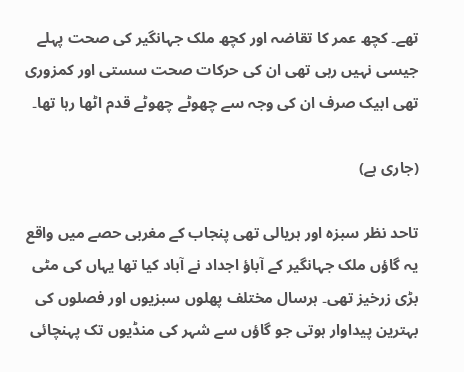تھے۔ کچھ عمر کا تقاضہ اور کچھ ملک جہانگیر کی صحت پہلے جیسی نہیں رہی تھی ان کی حرکات صحت سستی اور کمزوری تھی ابیک صرف ان کی وجہ سے چھوٹے چھوٹے قدم اٹھا رہا تھا۔

(جاری ہے)

تاحد نظر سبزہ اور ہریالی تھی پنجاب کے مغربی حصے میں واقع یہ گاؤں ملک جہانگیر کے آباؤ اجداد نے آباد کیا تھا یہاں کی مٹی بڑی زرخیز تھی۔ ہرسال مختلف پھلوں سبزیوں اور فصلوں کی بہترین پیداوار ہوتی جو گاؤں سے شہر کی منڈیوں تک پہنچائی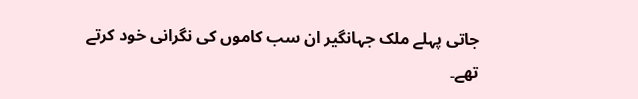جاتی پہلے ملک جہانگیر ان سب کاموں کی نگرانی خود کرتے تھے۔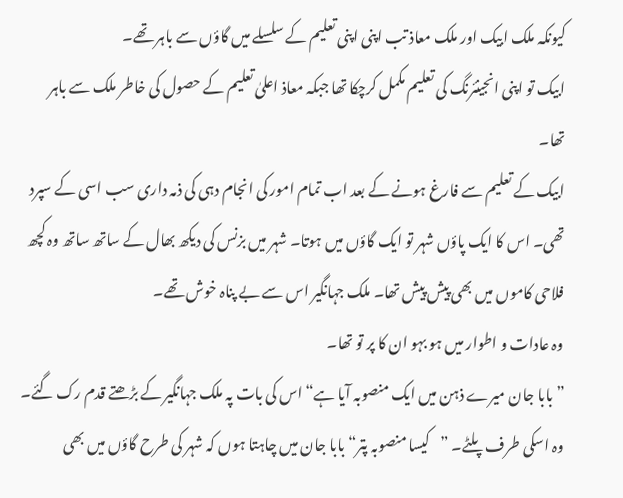کیونکہ ملک ابیک اور ملک معاذ تب اپنی اپنی تعلیم کے سلسلے میں گاؤں سے باہر تھے۔
ابیک تو اپنی انجینئرنگ کی تعلیم مکمل کرچکا تھا جبکہ معاذ اعلیٰ تعلیم کے حصول کی خاطر ملک سے باہر تھا۔
ابیک کے تعلیم سے فارغ ہونے کے بعد اب تمام امور کی انجام دہی کی ذمہ داری سب اسی کے سپرد تھی۔ اس کا ایک پاؤں شہر تو ایک گاؤں میں ہوتا۔ شہر میں بزنس کی دیکھ بھال کے ساتھ ساتھ وہ کچھ فلاحی کاموں میں بھی پیش پیش تھا۔ ملک جہانگیر اس سے بے پناہ خوش تھے۔
وہ عادات و اطوار میں ہو بہو ان کا پر تو تھا۔
”بابا جان میرے ذہن میں ایک منصوبہ آیا ہے“ اس کی بات پہ ملک جہانگیر کے بڑھتے قدم رک گئے۔ وہ اسکی طرف پلٹے۔ ”کیسا منصوبہ پتر“ بابا جان میں چاہتا ہوں کہ شہر کی طرح گاؤں میں بھی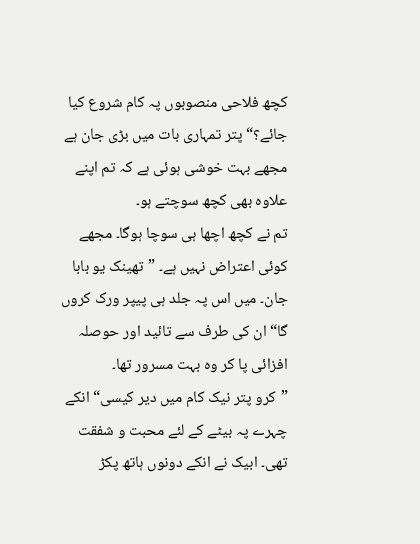کچھ فلاحی منصوبوں پہ کام شروع کیا جائے؟“ پتر تمہاری بات میں بڑی جان ہے مجھے بہت خوشی ہوئی ہے کہ تم اپنے علاوہ بھی کچھ سوچتے ہو۔
تم نے کچھ اچھا ہی سوچا ہوگا۔ مجھے کوئی اعتراض نہیں ہے۔ ”تھینک یو بابا جان۔ میں اس پہ جلد ہی پیپر ورک کروں گا“ ان کی طرف سے تائید اور حوصلہ افزائی پا کر وہ بہت مسرور تھا۔
”کرو پتر نیک کام میں دیر کیسی“ انکے چہرے پہ بیٹے کے لئے محبت و شفقت تھی۔ ابیک نے انکے دونوں ہاتھ پکڑ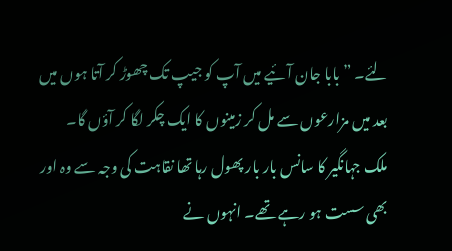لئے۔ ”بابا جان آئیے میں آپ کو جیپ تک چھوڑ کر آتا ہوں میں بعد میں مزارعوں سے مل کر زمینوں کا ایک چکر لگا کر آؤں گا۔
ملک جہانگیر کا سانس بار بار پھول رہا تھا نقاہت کی وجہ سے وہ اور بھی سست ہو رہے تھے۔ انہوں نے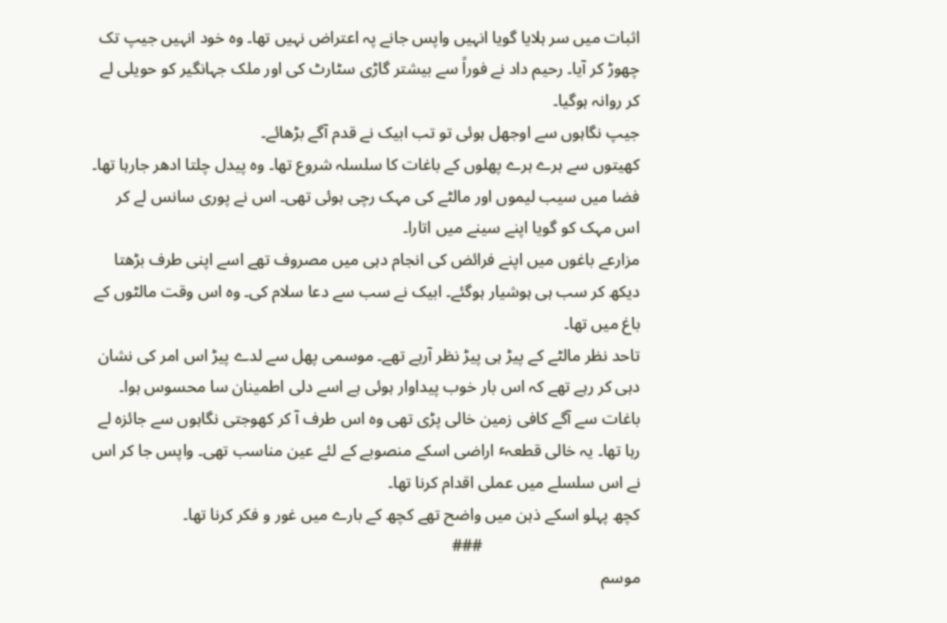اثبات میں سر ہلایا گویا انہیں واپس جانے پہ اعتراض نہیں تھا۔ وہ خود انہیں جیپ تک چھوڑ کر آیا۔ رحیم داد نے فوراً سے بیشتر گاڑی سٹارٹ کی اور ملک جہانگیر کو حویلی لے کر روانہ ہوگیا۔
جیپ نگاہوں سے اوجھل ہوئی تو تب ابیک نے قدم آگے بڑھائے۔
کھیتوں سے ہرے ہرے پھلوں کے باغات کا سلسلہ شروع تھا۔ وہ پیدل چلتا ادھر جارہا تھا۔ فضا میں سیب لیموں اور مالٹے کی مہک رچی ہوئی تھی۔ اس نے پوری سانس لے کر اس مہک کو گویا اپنے سینے میں اتارا۔
مزارعے باغوں میں اپنے فرائض کی انجام دہی میں مصروف تھے اسے اپنی طرف بڑھتا دیکھ کر سب ہی ہوشیار ہوگئے۔ ابیک نے سب سے دعا سلام کی۔ وہ اس وقت مالٹوں کے باغ میں تھا۔
تاحد نظر مالٹے کے پیڑ ہی پیڑ نظر آرہے تھے۔ موسمی پھل سے لدے پیڑ اس امر کی نشان دہی کر رہے تھے کہ اس بار خوب پیداوار ہوئی ہے اسے دلی اطمینان سا محسوس ہوا۔
باغات سے آگے کافی زمین خالی پڑی تھی وہ اس طرف آ کر کھوجتی نگاہوں سے جائزہ لے رہا تھا۔ یہ خالی قطعہٴ اراضی اسکے منصوبے کے لئے عین مناسب تھی۔ واپس جا کر اس نے اس سلسلے میں عملی اقدام کرنا تھا۔
کچھ پہلو اسکے ذہن میں واضح تھے کچھ کے بارے میں غور و فکر کرنا تھا۔
                                      ###
موسم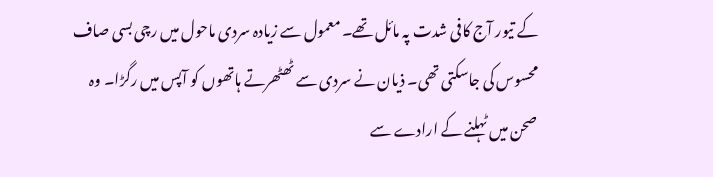کے تیور آج کافی شدت پہ مائل تھے۔ معمول سے زیادہ سردی ماحول میں رچی بسی صاف محسوس کی جاسکتی تھی۔ ذیان نے سردی سے ٹھٹھرتے ہاتھوں کو آپس میں رگڑا۔ وہ صحن میں ٹہلنے کے ارادے سے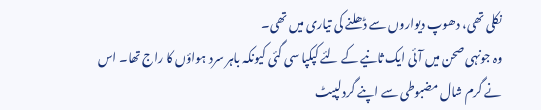نکلی تھی، دھوپ دیواروں سے ڈھلنے کی تیاری میں تھی۔
وہ جونہی صحن میں آئی ایک ثانیے کے لئے کپکپا سی گئی کیونکہ باہر سرد ہواؤں کا راج تھا۔ اس نے گرم شال مضبوطی سے اپنے گرد لپیٹ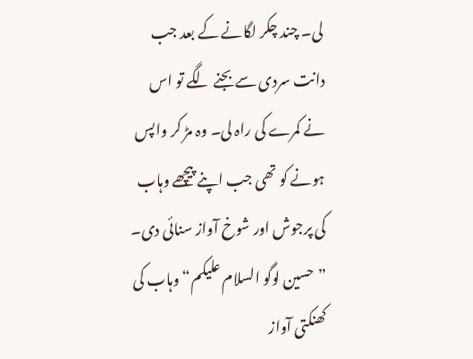لی۔ چند چکر لگانے کے بعد جب دانت سردی سے بجنے لگے تو اس نے کمرے کی راہ لی۔ وہ مڑ کر واپس ہونے کو تھی جب اپنے پیچھے وہاب کی پرجوش اور شوخ آواز سنائی دی۔
”حسین لوگو السلام علیکم“ وہاب کی کھنکتی آواز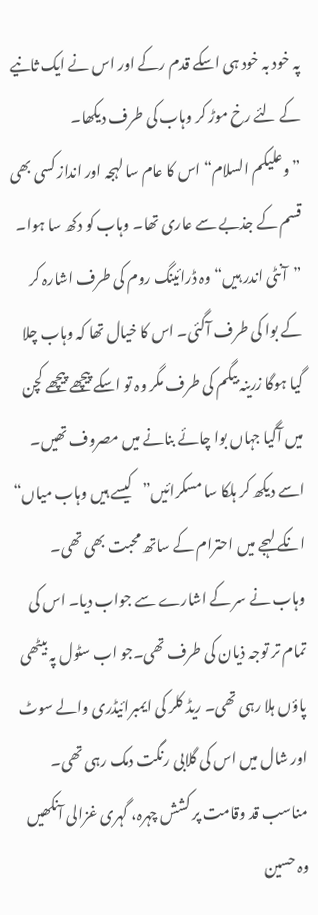پہ خود بہ خود ہی اسکے قدم رکے اور اس نے ایک ثانیے کے لئے رخ موڑ کر وہاب کی طرف دیکھا۔
”وعلیکم السلام“ اس کا عام سا لہجہ اور انداز کسی بھی قسم کے جذبے سے عاری تھا۔ وہاب کو دکھ سا ہوا۔ ”آنٹی اندر ہیں“ وہ ڈرائینگ روم کی طرف اشارہ کر کے بوا کی طرف آگئی۔ اس کا خیال تھا کہ وہاب چلا گیا ہوگا زرینہ بیگم کی طرف مگر وہ تو اسکے پیچھے پیچھے کچن میں آگیا جہاں بوا چائے بنانے میں مصروف تھیں۔ اسے دیکھ کر ہلکا سا مسکرائیں”کیسے ہیں وہاب میاں“ انکے لہجے میں احترام کے ساتھ محبت بھی تھی۔
وہاب نے سر کے اشارے سے جواب دیا۔ اس کی تمام تر توجہ ذیان کی طرف تھی۔جو اب سٹول پہ بیٹھی پاؤں ہلا رہی تھی۔ ریڈ کلر کی ایمبرائیڈری والے سوٹ اور شال میں اس کی گلابی رنگت دمک رہی تھی۔ مناسب قد وقامت پر کشش چہرہ، گہری غزالی آنکھیں وہ حسین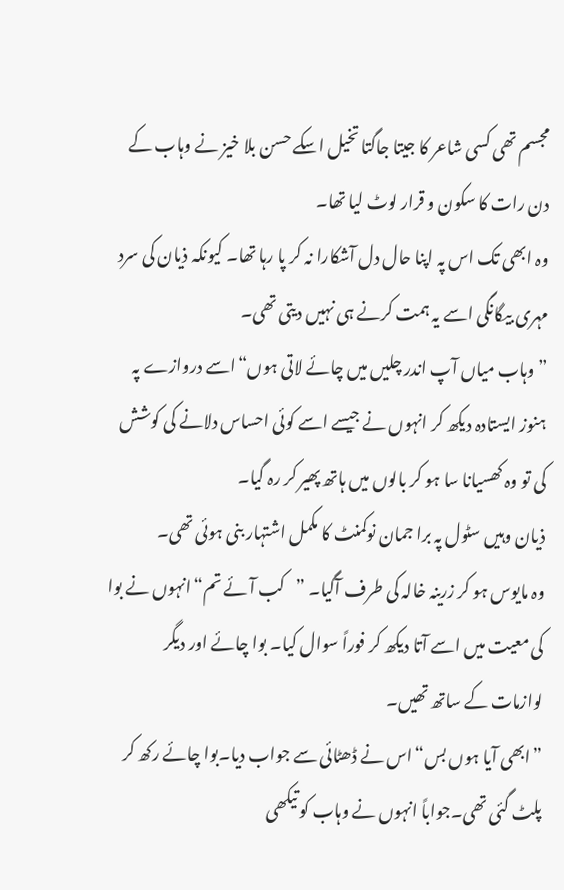مجسم تھی کسی شاعر کا جیتا جاگتا تخیل اسکے حسن بلا خیز نے وہاب کے دن رات کا سکون و قرار لوٹ لیا تھا۔
وہ ابھی تک اس پہ اپنا حال دل آشکارا نہ کر پا رہا تھا۔ کیونکہ ذیان کی سرد مہری بیگانگی اسے یہ ہمت کرنے ہی نہیں دیتی تھی۔
”وہاب میاں آپ اندر چلیں میں چائے لاتی ہوں“اسے دروازے پہ ہنوز ایستادہ دیکھ کر انہوں نے جیسے اسے کوئی احساس دلانے کی کوشش کی تو وہ کھسیانا سا ہو کر بالوں میں ہاتھ پھیر کر رہ گیا۔
ذیان وہیں سٹول پہ برا جمان نوکمنٹ کا مکمل اشتہار بنی ہوئی تھی۔
وہ مایوس ہو کر زرینہ خالہ کی طرف آگیا۔ ”کب آئے تم“انہوں نے بوا کی معیت میں اسے آتا دیکھ کر فوراً سوال کیا۔ بوا چائے اور دیگر لوازمات کے ساتھ تھیں۔
”ابھی آیا ہوں بس“اس نے ڈھٹائی سے جواب دیا۔بوا چائے رکھ کر پلٹ گئی تھی۔جواباً انہوں نے وہاب کو تیکھی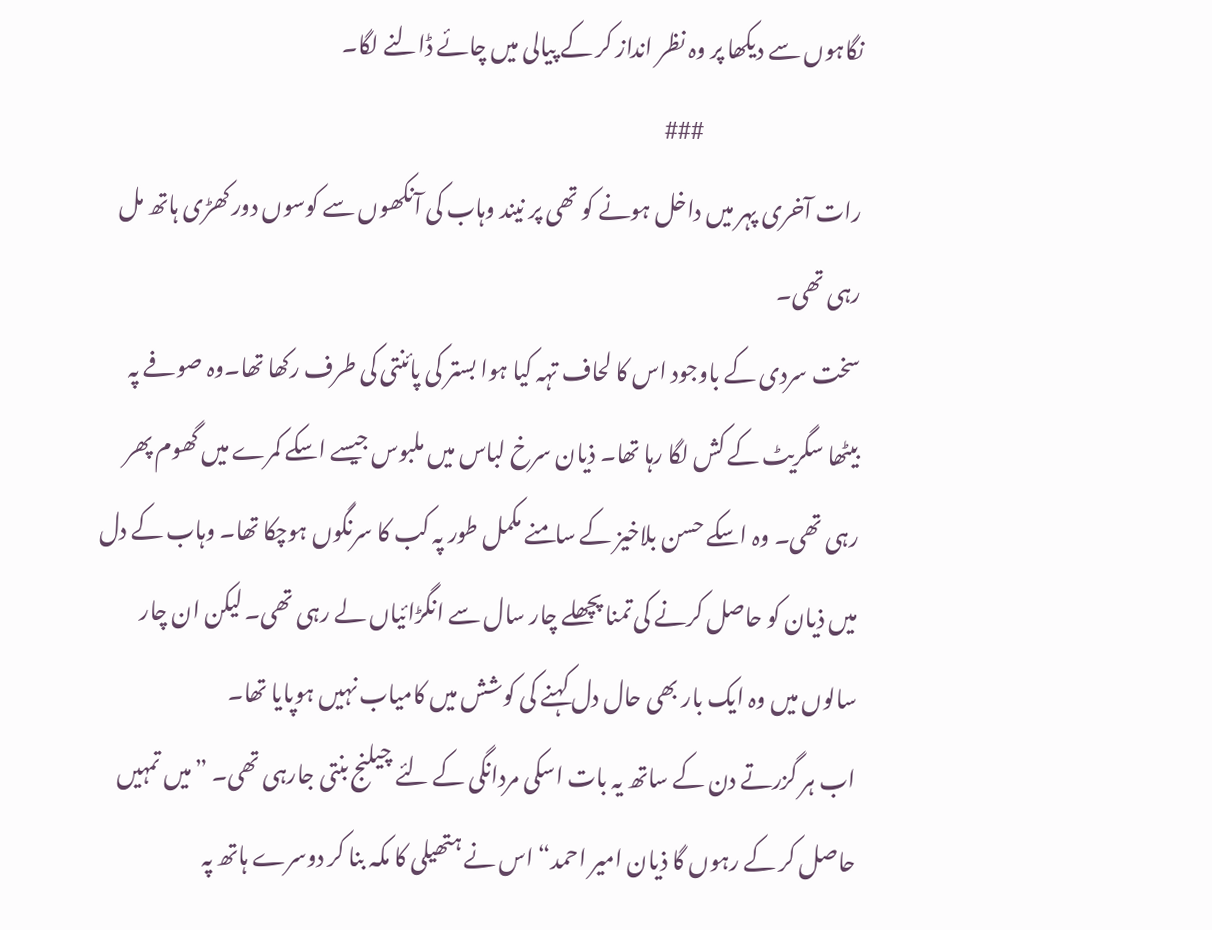نگاہوں سے دیکھا پر وہ نظر انداز کر کے پیالی میں چائے ڈالنے لگا۔
                                     ###
رات آخری پہر میں داخل ہونے کو تھی پر نیند وہاب کی آنکھوں سے کوسوں دور کھڑی ہاتھ مل رہی تھی۔
سخت سردی کے باوجود اس کا لحاف تہہ کیا ہوا بستر کی پائنتی کی طرف رکھا تھا۔وہ صوفے پہ بیٹھا سگریٹ کے کش لگا رہا تھا۔ ذیان سرخ لباس میں ملبوس جیسے اسکے کمرے میں گھوم پھر رہی تھی۔ وہ اسکے حسن بلاخیز کے سامنے مکمل طور پہ کب کا سرنگوں ہوچکا تھا۔ وہاب کے دل میں ذیان کو حاصل کرنے کی تمنا پچھلے چار سال سے انگڑائیاں لے رہی تھی۔ لیکن ان چار سالوں میں وہ ایک بار بھی حال دل کہنے کی کوشش میں کامیاب نہیں ہوپایا تھا۔
اب ہر گزرتے دن کے ساتھ یہ بات اسکی مردانگی کے لئے چیلنج بنتی جارہی تھی۔ ”میں تمہیں حاصل کر کے رہوں گا ذیان امیر احمد“ اس نے ہتھیلی کا مکہ بنا کر دوسرے ہاتھ پہ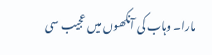مارا۔ وہاب کی آنکھوں میں عجیب سی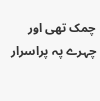چمک تھی اور چہرے پہ پراسرار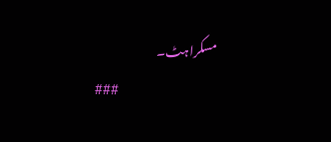مسکراہٹ۔
                                       ###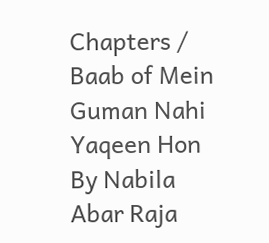Chapters / Baab of Mein Guman Nahi Yaqeen Hon By Nabila Abar Raja